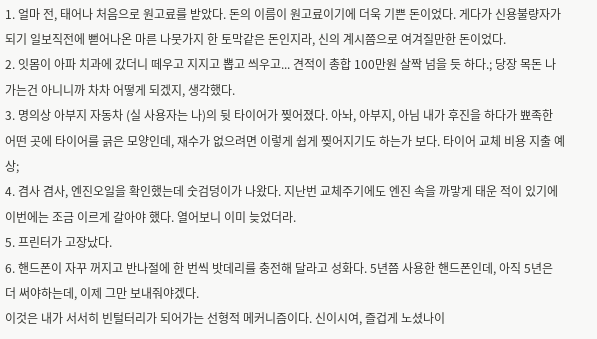1. 얼마 전, 태어나 처음으로 원고료를 받았다. 돈의 이름이 원고료이기에 더욱 기쁜 돈이었다. 게다가 신용불량자가 되기 일보직전에 뻗어나온 마른 나뭇가지 한 토막같은 돈인지라, 신의 계시쯤으로 여겨질만한 돈이었다.
2. 잇몸이 아파 치과에 갔더니 떼우고 지지고 뽑고 씌우고... 견적이 총합 100만원 살짝 넘을 듯 하다.; 당장 목돈 나가는건 아니니까 차차 어떻게 되겠지, 생각했다.
3. 명의상 아부지 자동차 (실 사용자는 나)의 뒷 타이어가 찢어졌다. 아놔, 아부지, 아님 내가 후진을 하다가 뾰족한 어떤 곳에 타이어를 긁은 모양인데, 재수가 없으려면 이렇게 쉽게 찢어지기도 하는가 보다. 타이어 교체 비용 지출 예상;
4. 겸사 겸사, 엔진오일을 확인했는데 숫검덩이가 나왔다. 지난번 교체주기에도 엔진 속을 까맣게 태운 적이 있기에 이번에는 조금 이르게 갈아야 했다. 열어보니 이미 늦었더라.
5. 프린터가 고장났다.
6. 핸드폰이 자꾸 꺼지고 반나절에 한 번씩 밧데리를 충전해 달라고 성화다. 5년쯤 사용한 핸드폰인데, 아직 5년은 더 써야하는데, 이제 그만 보내줘야겠다.
이것은 내가 서서히 빈털터리가 되어가는 선형적 메커니즘이다. 신이시여, 즐겁게 노셨나이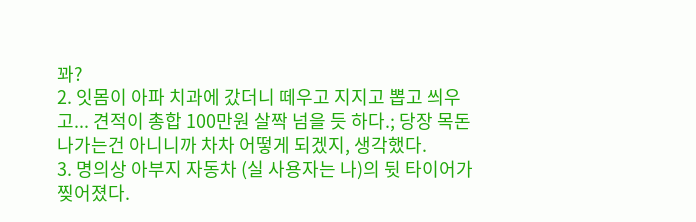꽈?
2. 잇몸이 아파 치과에 갔더니 떼우고 지지고 뽑고 씌우고... 견적이 총합 100만원 살짝 넘을 듯 하다.; 당장 목돈 나가는건 아니니까 차차 어떻게 되겠지, 생각했다.
3. 명의상 아부지 자동차 (실 사용자는 나)의 뒷 타이어가 찢어졌다.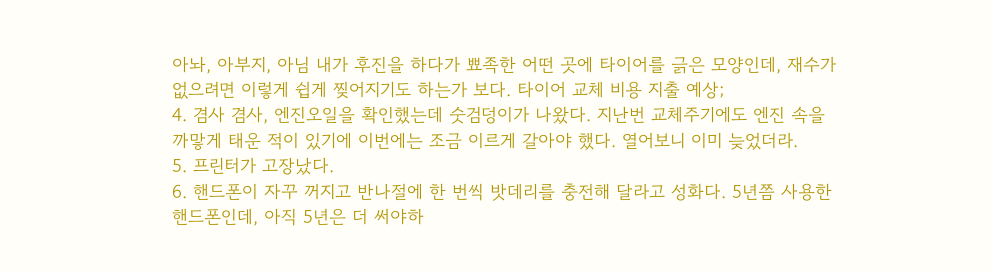아놔, 아부지, 아님 내가 후진을 하다가 뾰족한 어떤 곳에 타이어를 긁은 모양인데, 재수가 없으려면 이렇게 쉽게 찢어지기도 하는가 보다. 타이어 교체 비용 지출 예상;
4. 겸사 겸사, 엔진오일을 확인했는데 숫검덩이가 나왔다. 지난번 교체주기에도 엔진 속을 까맣게 태운 적이 있기에 이번에는 조금 이르게 갈아야 했다. 열어보니 이미 늦었더라.
5. 프린터가 고장났다.
6. 핸드폰이 자꾸 꺼지고 반나절에 한 번씩 밧데리를 충전해 달라고 성화다. 5년쯤 사용한 핸드폰인데, 아직 5년은 더 써야하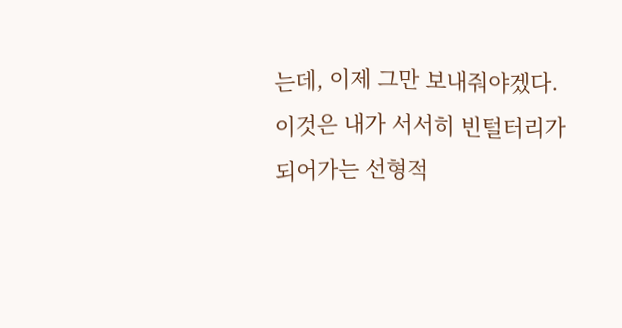는데, 이제 그만 보내줘야겠다.
이것은 내가 서서히 빈털터리가 되어가는 선형적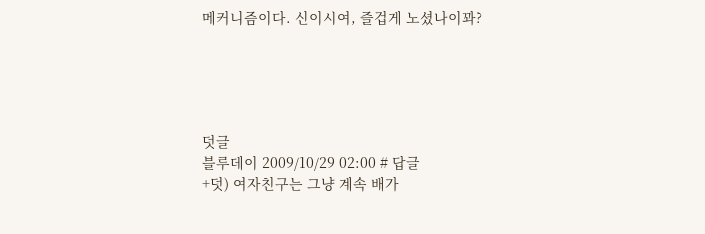메커니즘이다. 신이시여, 즐겁게 노셨나이꽈?





덧글
블루데이 2009/10/29 02:00 # 답글
+덧) 여자친구는 그냥 계속 배가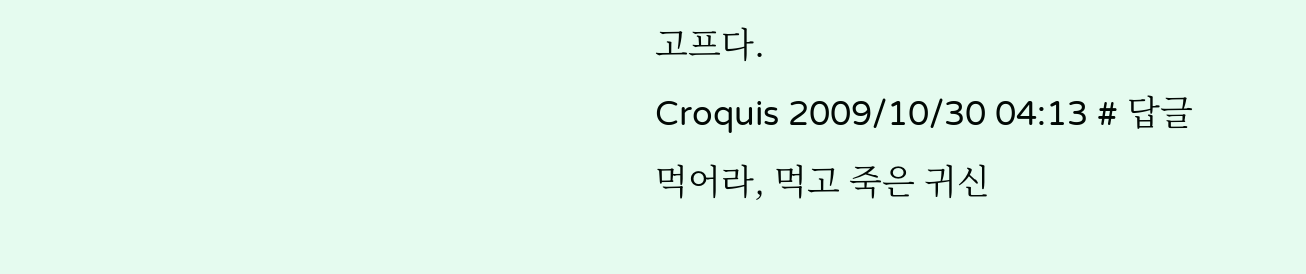고프다.
Croquis 2009/10/30 04:13 # 답글
먹어라, 먹고 죽은 귀신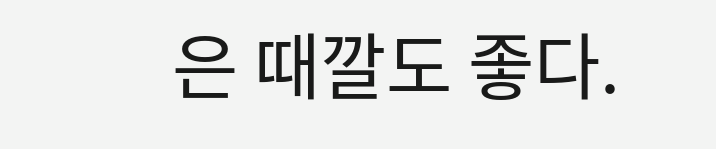은 때깔도 좋다.